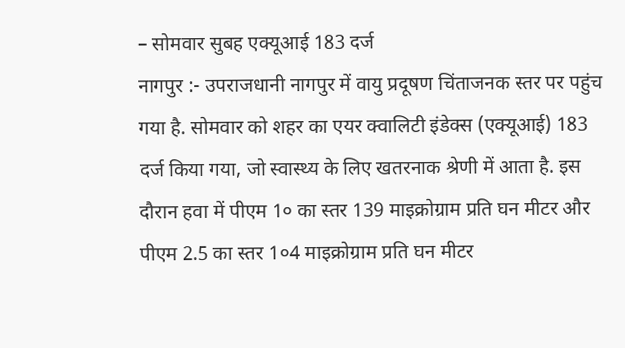– सोमवार सुबह एक्यूआई 183 दर्ज
नागपुर :- उपराजधानी नागपुर में वायु प्रदूषण चिंताजनक स्तर पर पहुंच गया है. सोमवार को शहर का एयर क्वालिटी इंडेक्स (एक्यूआई) 183 दर्ज किया गया, जो स्वास्थ्य के लिए खतरनाक श्रेणी में आता है. इस दौरान हवा में पीएम 1० का स्तर 139 माइक्रोग्राम प्रति घन मीटर और पीएम 2.5 का स्तर 1०4 माइक्रोग्राम प्रति घन मीटर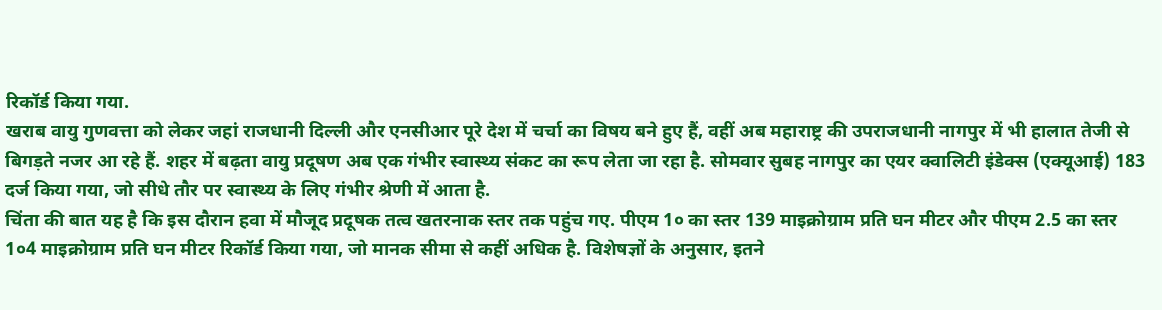रिकॉर्ड किया गया.
खराब वायु गुणवत्ता को लेकर जहां राजधानी दिल्ली और एनसीआर पूरे देश में चर्चा का विषय बने हुए हैं, वहीं अब महाराष्ट्र की उपराजधानी नागपुर में भी हालात तेजी से बिगड़ते नजर आ रहे हैं. शहर में बढ़ता वायु प्रदूषण अब एक गंभीर स्वास्थ्य संकट का रूप लेता जा रहा है. सोमवार सुबह नागपुर का एयर क्वालिटी इंडेक्स (एक्यूआई) 183 दर्ज किया गया, जो सीधे तौर पर स्वास्थ्य के लिए गंभीर श्रेणी में आता है.
चिंता की बात यह है कि इस दौरान हवा में मौजूद प्रदूषक तत्व खतरनाक स्तर तक पहुंच गए. पीएम 1० का स्तर 139 माइक्रोग्राम प्रति घन मीटर और पीएम 2.5 का स्तर 1०4 माइक्रोग्राम प्रति घन मीटर रिकॉर्ड किया गया, जो मानक सीमा से कहीं अधिक है. विशेषज्ञों के अनुसार, इतने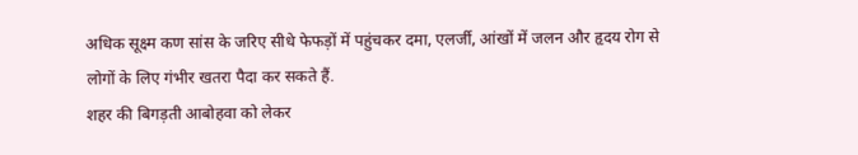अधिक सूक्ष्म कण सांस के जरिए सीधे फेफड़ों में पहुंचकर दमा, एलर्जी, आंखों में जलन और हृदय रोग से लोगों के लिए गंभीर खतरा पैदा कर सकते हैं.
शहर की बिगड़ती आबोहवा को लेकर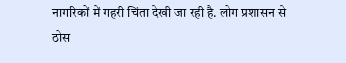नागरिकों में गहरी चिंता देखी जा रही है. लोग प्रशासन से ठोस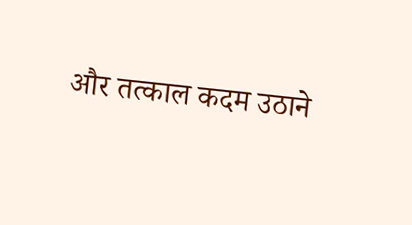और तत्काल कदम उठाने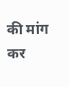की मांग कर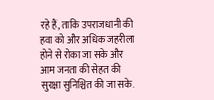रहे हैं, ताकि उपराजधानी की हवा को और अधिक जहरीला होने से रोका जा सके और आम जनता की सेहत की सुरक्षा सुनिश्चित की जा सके.